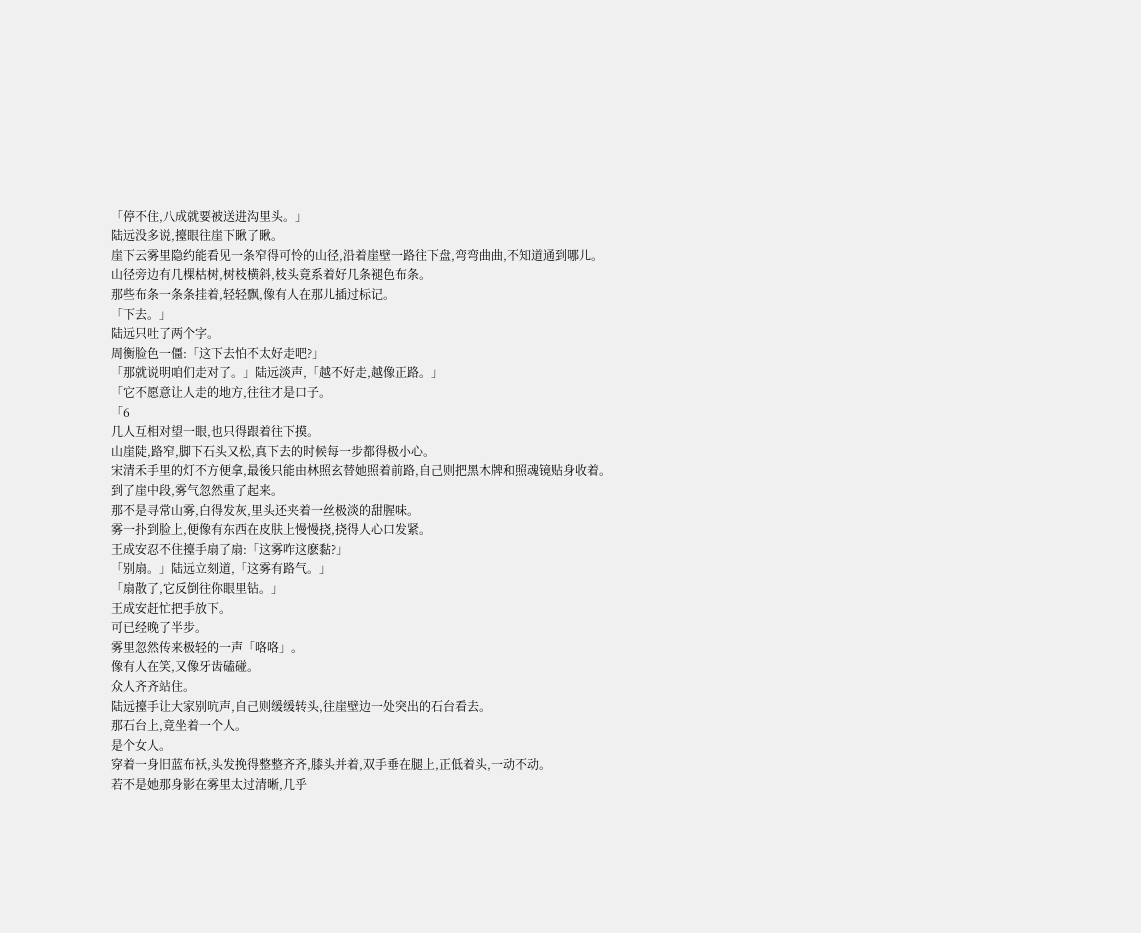「停不住,八成就要被送进沟里头。」
陆远没多说,擡眼往崖下瞅了瞅。
崖下云雾里隐约能看见一条窄得可怜的山径,沿着崖壁一路往下盘,弯弯曲曲,不知道通到哪儿。
山径旁边有几棵枯树,树枝横斜,枝头竟系着好几条褪色布条。
那些布条一条条挂着,轻轻飘,像有人在那儿插过标记。
「下去。」
陆远只吐了两个字。
周衡脸色一僵:「这下去怕不太好走吧?」
「那就说明咱们走对了。」陆远淡声,「越不好走,越像正路。」
「它不愿意让人走的地方,往往才是口子。
「6
几人互相对望一眼,也只得跟着往下摸。
山崖陡,路窄,脚下石头又松,真下去的时候每一步都得极小心。
宋清禾手里的灯不方便拿,最後只能由林照玄替她照着前路,自己则把黑木牌和照魂镜贴身收着。
到了崖中段,雾气忽然重了起来。
那不是寻常山雾,白得发灰,里头还夹着一丝极淡的甜腥味。
雾一扑到脸上,便像有东西在皮肤上慢慢挠,挠得人心口发紧。
王成安忍不住擡手扇了扇:「这雾咋这麽黏?」
「别扇。」陆远立刻道,「这雾有路气。」
「扇散了,它反倒往你眼里钻。」
王成安赶忙把手放下。
可已经晚了半步。
雾里忽然传来极轻的一声「咯咯」。
像有人在笑,又像牙齿磕碰。
众人齐齐站住。
陆远擡手让大家别吭声,自己则缓缓转头,往崖壁边一处突出的石台看去。
那石台上,竟坐着一个人。
是个女人。
穿着一身旧蓝布袄,头发挽得整整齐齐,膝头并着,双手垂在腿上,正低着头,一动不动。
若不是她那身影在雾里太过清晰,几乎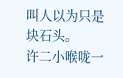叫人以为只是块石头。
许二小喉咙一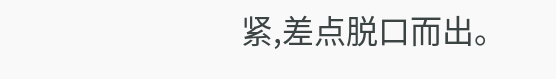紧,差点脱口而出。